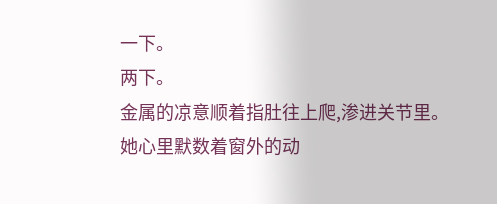一下。
两下。
金属的凉意顺着指肚往上爬,渗进关节里。
她心里默数着窗外的动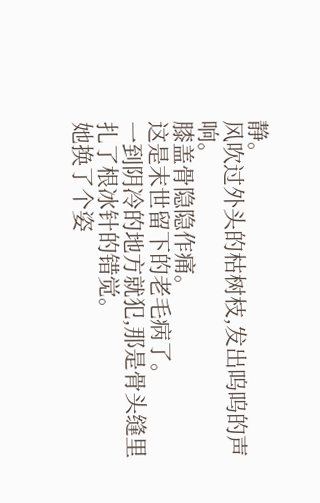静。
风吹过外头的枯树枝,发出呜呜的声响。
膝盖骨隐隐作痛。
这是末世留下的老毛病了。
一到阴冷的地方就犯,那是骨头缝里扎了根冰针的错觉。
她换了个姿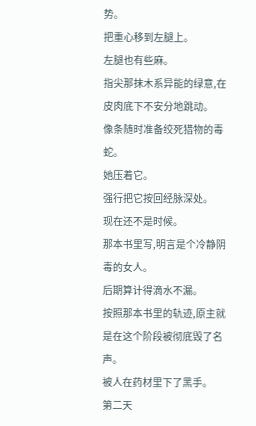势。
把重心移到左腿上。
左腿也有些麻。
指尖那抹木系异能的绿意,在皮肉底下不安分地跳动。
像条随时准备绞死猎物的毒蛇。
她压着它。
强行把它按回经脉深处。
现在还不是时候。
那本书里写,明言是个冷静阴毒的女人。
后期算计得滴水不漏。
按照那本书里的轨迹,原主就是在这个阶段被彻底毁了名声。
被人在药材里下了黑手。
第二天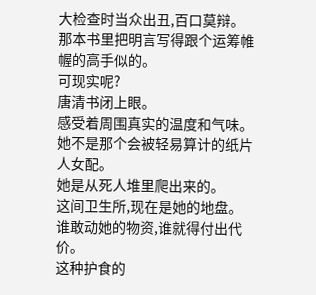大检查时当众出丑,百口莫辩。
那本书里把明言写得跟个运筹帷幄的高手似的。
可现实呢?
唐清书闭上眼。
感受着周围真实的温度和气味。
她不是那个会被轻易算计的纸片人女配。
她是从死人堆里爬出来的。
这间卫生所,现在是她的地盘。
谁敢动她的物资,谁就得付出代价。
这种护食的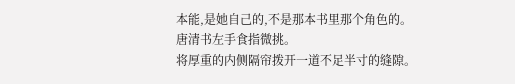本能,是她自己的,不是那本书里那个角色的。
唐清书左手食指微挑。
将厚重的内侧隔帘拨开一道不足半寸的缝隙。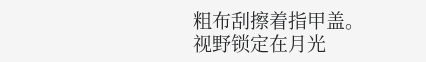粗布刮擦着指甲盖。
视野锁定在月光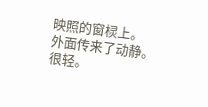映照的窗棂上。
外面传来了动静。
很轻。